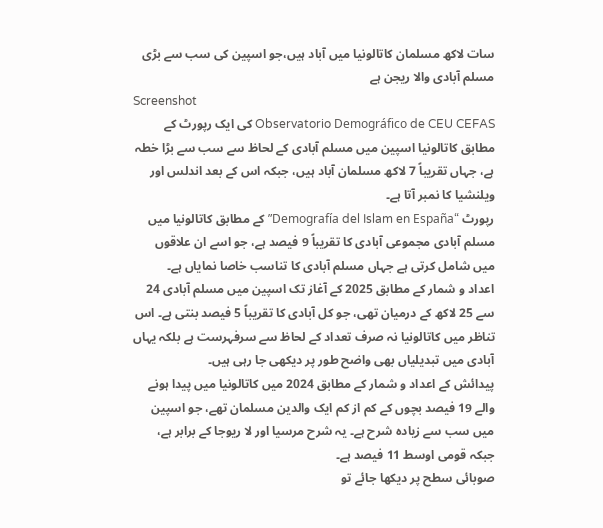سات لاکھ مسلمان کاتالونیا میں آباد ہیں،جو اسپین کی سب سے بڑی مسلم آبادی والا ریجن ہے
Screenshot
Observatorio Demográfico de CEU CEFAS کی ایک رپورٹ کے مطابق کاتالونیا اسپین میں مسلم آبادی کے لحاظ سے سب سے بڑا خطہ ہے، جہاں تقریباً 7 لاکھ مسلمان آباد ہیں، جبکہ اس کے بعد اندلس اور ویلنشیا کا نمبر آتا ہے۔
رپورٹ “Demografía del Islam en España” کے مطابق کاتالونیا میں مسلم آبادی مجموعی آبادی کا تقریباً 9 فیصد ہے، جو اسے ان علاقوں میں شامل کرتی ہے جہاں مسلم آبادی کا تناسب خاصا نمایاں ہے۔
اعداد و شمار کے مطابق 2025 کے آغاز تک اسپین میں مسلم آبادی 24 سے 25 لاکھ کے درمیان تھی، جو کل آبادی کا تقریباً 5 فیصد بنتی ہے۔ اس تناظر میں کاتالونیا نہ صرف تعداد کے لحاظ سے سرفہرست ہے بلکہ یہاں آبادی میں تبدیلیاں بھی واضح طور پر دیکھی جا رہی ہیں۔
پیدائش کے اعداد و شمار کے مطابق 2024 میں کاتالونیا میں پیدا ہونے والے 19 فیصد بچوں کے کم از کم ایک والدین مسلمان تھے، جو اسپین میں سب سے زیادہ شرح ہے۔ یہ شرح مرسیا اور لا ریوجا کے برابر ہے، جبکہ قومی اوسط 11 فیصد ہے۔
صوبائی سطح پر دیکھا جائے تو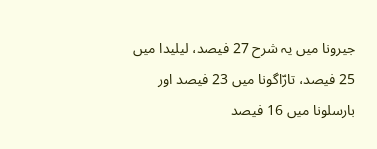جیرونا میں یہ شرح 27 فیصد، لیلیدا میں 25 فیصد، تارّاگونا میں 23 فیصد اور بارسلونا میں 16 فیصد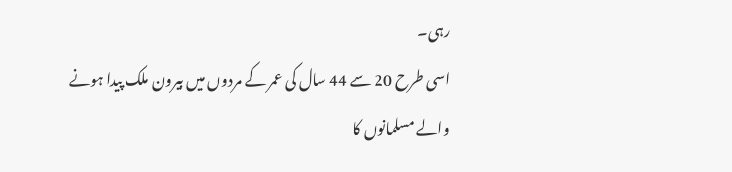رہی۔
اسی طرح 20 سے 44 سال کی عمر کے مردوں میں بیرون ملک پیدا ہونے والے مسلمانوں کا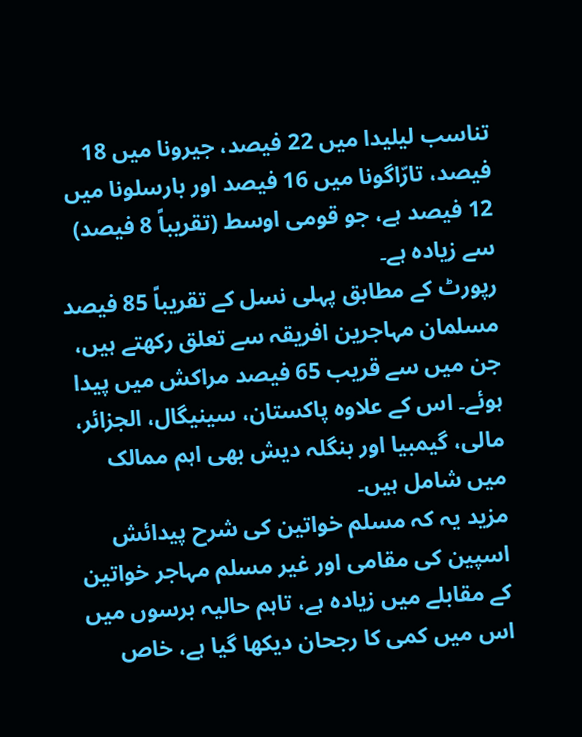تناسب لیلیدا میں 22 فیصد، جیرونا میں 18 فیصد، تارّاگونا میں 16 فیصد اور بارسلونا میں 12 فیصد ہے، جو قومی اوسط (تقریباً 8 فیصد) سے زیادہ ہے۔
رپورٹ کے مطابق پہلی نسل کے تقریباً 85 فیصد مسلمان مہاجرین افریقہ سے تعلق رکھتے ہیں، جن میں سے قریب 65 فیصد مراکش میں پیدا ہوئے۔ اس کے علاوہ پاکستان، سینیگال، الجزائر، مالی، گیمبیا اور بنگلہ دیش بھی اہم ممالک میں شامل ہیں۔
مزید یہ کہ مسلم خواتین کی شرح پیدائش اسپین کی مقامی اور غیر مسلم مہاجر خواتین کے مقابلے میں زیادہ ہے، تاہم حالیہ برسوں میں اس میں کمی کا رجحان دیکھا گیا ہے، خاص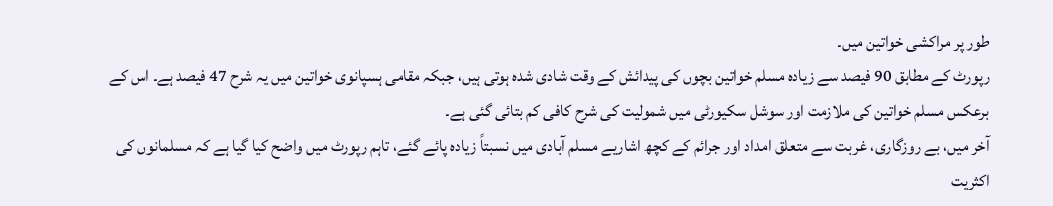طور پر مراکشی خواتین میں۔
رپورٹ کے مطابق 90 فیصد سے زیادہ مسلم خواتین بچوں کی پیدائش کے وقت شادی شدہ ہوتی ہیں، جبکہ مقامی ہسپانوی خواتین میں یہ شرح 47 فیصد ہے۔ اس کے برعکس مسلم خواتین کی ملازمت اور سوشل سکیورٹی میں شمولیت کی شرح کافی کم بتائی گئی ہے۔
آخر میں، بے روزگاری، غربت سے متعلق امداد اور جرائم کے کچھ اشاریے مسلم آبادی میں نسبتاً زیادہ پائے گئے، تاہم رپورٹ میں واضح کیا گیا ہے کہ مسلمانوں کی اکثریت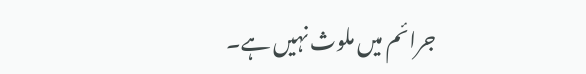جرائم میں ملوث نہیں ہے۔